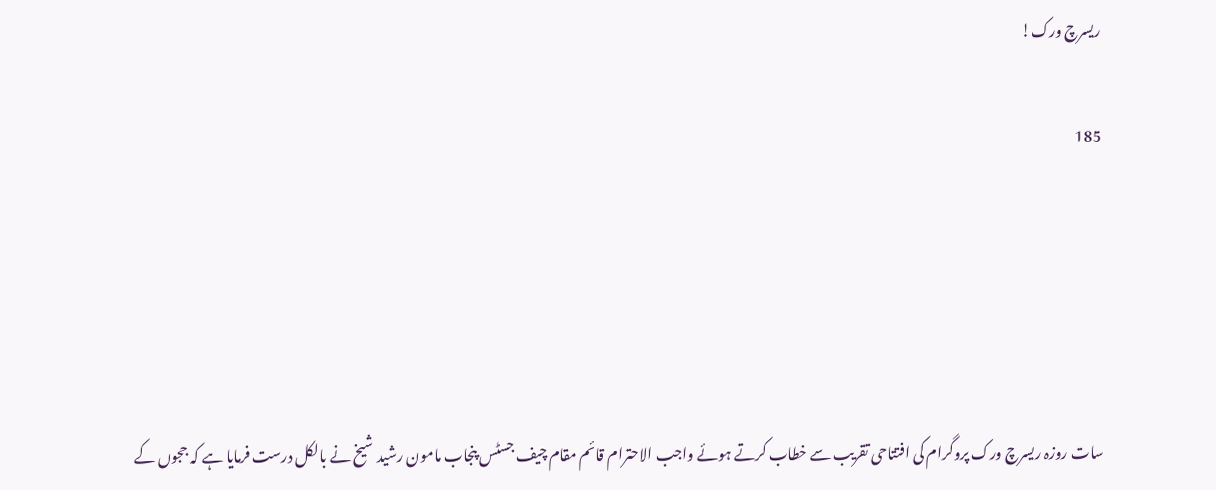ریسرچ ورک!

185





سات روزہ ریسرچ ورک پروگرام کی افتتاحی تقریب سے خطاب کرتے ہوئے واجب الاحترام قائم مقام چیف جسٹس پنجاب مامون رشید شیخ نے بالکل درست فرمایا ہے کہ ججوں کے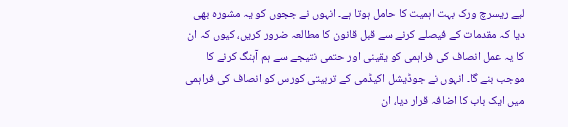لیے ریسرچ ورک بہت اہمیت کا حامل ہوتا ہے۔ انہوں نے ججوں کو یہ مشورہ بھی دیا کہ مقدمات کے فیصلے کرنے سے قبل قانون کا مطالعہ ضرور کریں، کیوں کہ ان کا یہ عمل انصاف کی فراہمی کو یقینی اور حتمی نتیجے سے ہم آہنگ کرنے کا موجب بنے گا۔ انہوں نے جوڈیشل اکیڈمی کے تربیتی کورس کو انصاف کی فراہمی میں ایک باب کا اضافہ قرار دیا، ان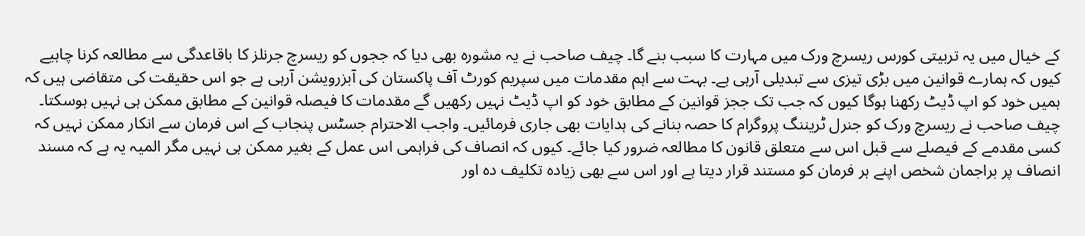کے خیال میں یہ تربیتی کورس ریسرچ ورک میں مہارت کا سبب بنے گا۔ چیف صاحب نے یہ مشورہ بھی دیا کہ ججوں کو ریسرچ جرنلز کا باقاعدگی سے مطالعہ کرنا چاہیے کیوں کہ ہمارے قوانین میں بڑی تیزی سے تبدیلی آرہی ہے۔ بہت سے اہم مقدمات میں سپریم کورٹ آف پاکستان کی آبزرویشن آرہی ہے جو اس حقیقت کی متقاضی ہیں کہ ہمیں خود کو اپ ڈیٹ رکھنا ہوگا کیوں کہ جب تک ججز قوانین کے مطابق خود کو اپ ڈیٹ نہیں رکھیں گے مقدمات کا فیصلہ قوانین کے مطابق ممکن ہی نہیں ہوسکتا۔ چیف صاحب نے ریسرچ ورک کو جنرل ٹریننگ پروگرام کا حصہ بنانے کی ہدایات بھی جاری فرمائیں۔ واجب الاحترام جسٹس پنجاب کے اس فرمان سے انکار ممکن نہیں کہ کسی مقدمے کے فیصلے سے قبل اس سے متعلق قانون کا مطالعہ ضرور کیا جائے۔ کیوں کہ انصاف کی فراہمی اس عمل کے بغیر ممکن ہی نہیں مگر المیہ یہ ہے کہ مسند انصاف پر براجمان شخص اپنے ہر فرمان کو مستند قرار دیتا ہے اور اس سے بھی زیادہ تکلیف دہ اور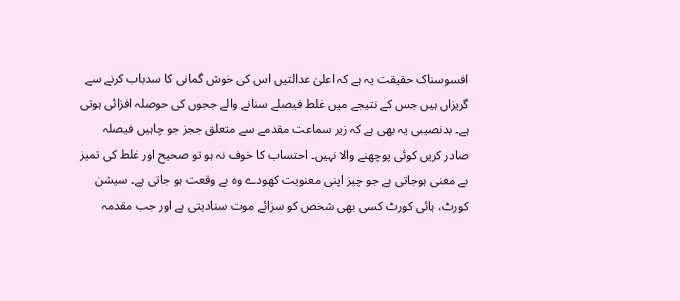افسوسناک حقیقت یہ ہے کہ اعلیٰ عدالتیں اس کی خوش گمانی کا سدباب کرنے سے گریزاں ہیں جس کے نتیجے میں غلط فیصلے سنانے والے ججوں کی حوصلہ افزائی ہوتی ہے۔ بدنصیبی یہ بھی ہے کہ زیر سماعت مقدمے سے متعلق ججز جو چاہیں فیصلہ صادر کریں کوئی پوچھنے والا نہیں۔ احتساب کا خوف نہ ہو تو صحیح اور غلط کی تمیز بے معنی ہوجاتی ہے جو چیز اپنی معنویت کھودے وہ بے وقعت ہو جاتی ہے۔ سیشن کورٹ، ہائی کورٹ کسی بھی شخص کو سزائے موت سنادیتی ہے اور جب مقدمہ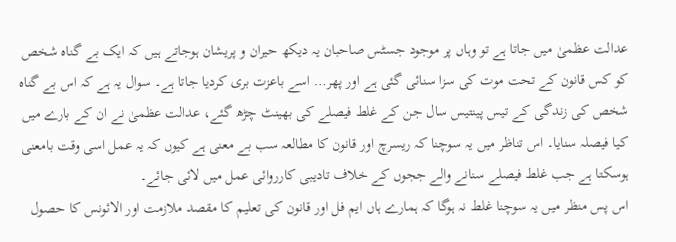عدالت عظمیٰ میں جاتا ہے تو وہاں پر موجود جسٹس صاحبان یہ دیکھ حیران و پریشان ہوجاتے ہیں کہ ایک بے گناہ شخص کو کس قانون کے تحت موت کی سزا سنائی گئی ہے اور پھر… اسے باعزت بری کردیا جاتا ہے۔ سوال یہ ہے کہ اس بے گناہ شخص کی زندگی کے تیس پینتیس سال جن کے غلط فیصلے کی بھینٹ چڑھ گئے، عدالت عظمیٰ نے ان کے بارے میں کیا فیصلہ سنایا۔ اس تناظر میں یہ سوچنا کہ ریسرچ اور قانون کا مطالعہ سب بے معنی ہے کیوں کہ یہ عمل اسی وقت بامعنی ہوسکتا ہے جب غلط فیصلے سنانے والے ججوں کے خلاف تادیبی کارروائی عمل میں لائی جائے۔
اس پس منظر میں یہ سوچنا غلط نہ ہوگا کہ ہمارے ہاں ایم فل اور قانون کی تعلیم کا مقصد ملازمت اور الائونس کا حصول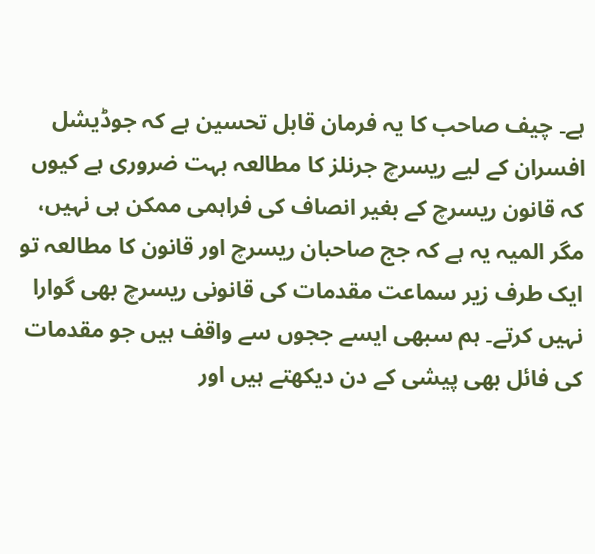ہے۔ چیف صاحب کا یہ فرمان قابل تحسین ہے کہ جوڈیشل افسران کے لیے ریسرچ جرنلز کا مطالعہ بہت ضروری ہے کیوں کہ قانون ریسرچ کے بغیر انصاف کی فراہمی ممکن ہی نہیں، مگر المیہ یہ ہے کہ جج صاحبان ریسرچ اور قانون کا مطالعہ تو ایک طرف زیر سماعت مقدمات کی قانونی ریسرچ بھی گوارا نہیں کرتے۔ ہم سبھی ایسے ججوں سے واقف ہیں جو مقدمات کی فائل بھی پیشی کے دن دیکھتے ہیں اور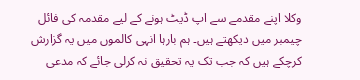وکلا اپنے مقدمے سے اپ ڈیٹ ہونے کے لیے مقدمہ کی فائل چیمبر میں دیکھتے ہیں۔ ہم بارہا انہی کالموں میں یہ گزارش کرچکے ہیں کہ جب تک یہ تحقیق نہ کرلی جائے کہ مدعی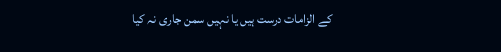کے الزامات درست ہیں یا نہیں سمن جاری نہ کیا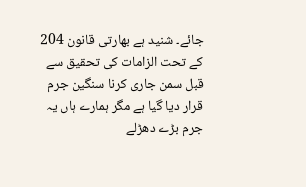جائے۔ شنید ہے بھارتی قانون 204 کے تحت الزامات کی تحقیق سے قبل سمن جاری کرنا سنگین جرم قرار دیا گیا ہے مگر ہمارے ہاں یہ جرم بڑے دھڑلے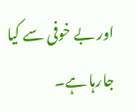اور بے خوفی سے کیا جارہا ہے۔